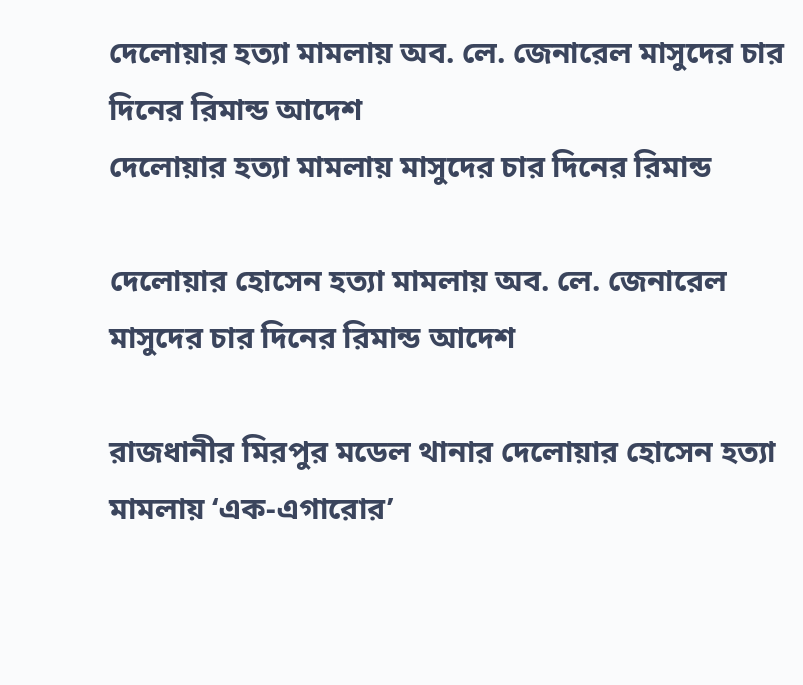দেলোয়ার হত্যা মামলায় অব. লে. জেনারেল মাসুদের চার দিনের রিমান্ড আদেশ
দেলোয়ার হত্যা মামলায় মাসুদের চার দিনের রিমান্ড

দেলোয়ার হোসেন হত্যা মামলায় অব. লে. জেনারেল মাসুদের চার দিনের রিমান্ড আদেশ

রাজধানীর মিরপুর মডেল থানার দেলোয়ার হোসেন হত্যা মামলায় ‘এক-এগারোর’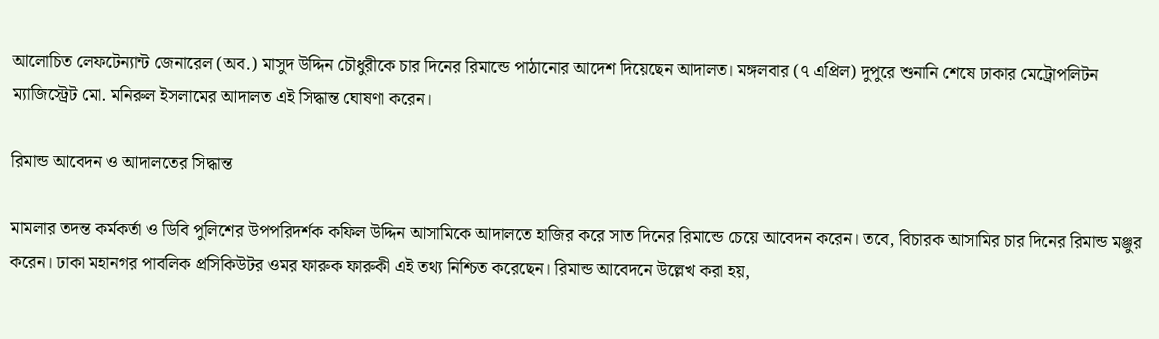আলোচিত লেফটেন্যান্ট জেনারেল (অব.) মাসুদ উদ্দিন চৌধুরীকে চার দিনের রিমান্ডে পাঠানোর আদেশ দিয়েছেন আদালত। মঙ্গলবার (৭ এপ্রিল) দুপুরে শুনানি শেষে ঢাকার মেট্রোপলিটন ম্যাজিস্ট্রেট মো. মনিরুল ইসলামের আদালত এই সিদ্ধান্ত ঘোষণা করেন।

রিমান্ড আবেদন ও আদালতের সিদ্ধান্ত

মামলার তদন্ত কর্মকর্তা ও ডিবি পুলিশের উপপরিদর্শক কফিল উদ্দিন আসামিকে আদালতে হাজির করে সাত দিনের রিমান্ডে চেয়ে আবেদন করেন। তবে, বিচারক আসামির চার দিনের রিমান্ড মঞ্জুর করেন। ঢাকা মহানগর পাবলিক প্রসিকিউটর ওমর ফারুক ফারুকী এই তথ্য নিশ্চিত করেছেন। রিমান্ড আবেদনে উল্লেখ করা হয়,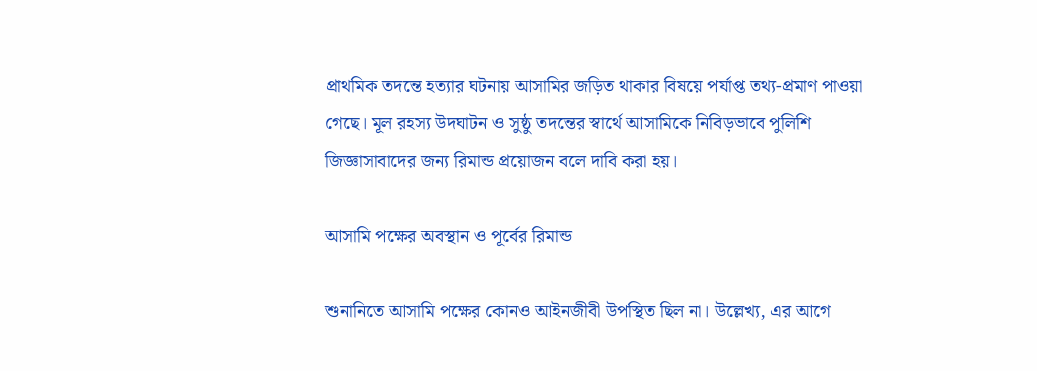প্রাথমিক তদন্তে হত্যার ঘটনায় আসামির জড়িত থাকার বিষয়ে পর্যাপ্ত তথ্য-প্রমাণ পাওয়া গেছে। মূল রহস্য উদঘাটন ও সুষ্ঠু তদন্তের স্বার্থে আসামিকে নিবিড়ভাবে পুলিশি জিজ্ঞাসাবাদের জন্য রিমান্ড প্রয়োজন বলে দাবি করা হয়।

আসামি পক্ষের অবস্থান ও পূর্বের রিমান্ড

শুনানিতে আসামি পক্ষের কোনও আইনজীবী উপস্থিত ছিল না। উল্লেখ্য, এর আগে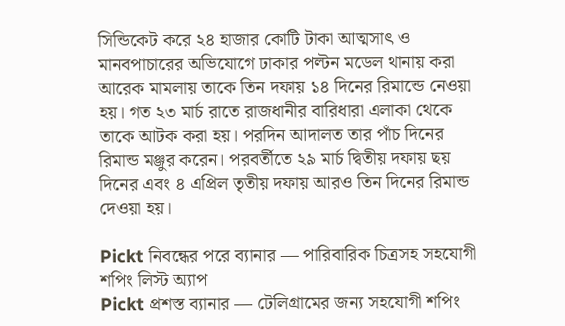সিন্ডিকেট করে ২৪ হাজার কোটি টাকা আত্মসাৎ ও মানবপাচারের অভিযোগে ঢাকার পল্টন মডেল থানায় করা আরেক মামলায় তাকে তিন দফায় ১৪ দিনের রিমান্ডে নেওয়া হয়। গত ২৩ মার্চ রাতে রাজধানীর বারিধারা এলাকা থেকে তাকে আটক করা হয়। পরদিন আদালত তার পাঁচ দিনের রিমান্ড মঞ্জুর করেন। পরবর্তীতে ২৯ মার্চ দ্বিতীয় দফায় ছয় দিনের এবং ৪ এপ্রিল তৃতীয় দফায় আরও তিন দিনের রিমান্ড দেওয়া হয়।

Pickt নিবন্ধের পরে ব্যানার — পারিবারিক চিত্রসহ সহযোগী শপিং লিস্ট অ্যাপ
Pickt প্রশস্ত ব্যানার — টেলিগ্রামের জন্য সহযোগী শপিং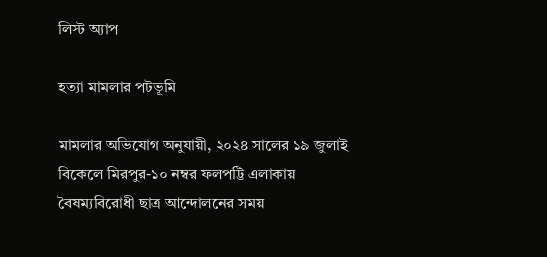লিস্ট অ্যাপ

হত্যা মামলার পটভূমি

মামলার অভিযোগ অনুযায়ী, ২০২৪ সালের ১৯ জুলাই বিকেলে মিরপুর-১০ নম্বর ফলপট্টি এলাকায় বৈষম্যবিরোধী ছাত্র আন্দোলনের সময়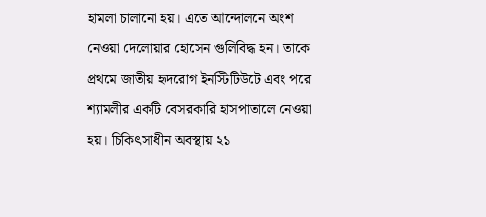হামলা চালানো হয়। এতে আন্দোলনে অংশ নেওয়া দেলোয়ার হোসেন গুলিবিদ্ধ হন। তাকে প্রথমে জাতীয় হৃদরোগ ইনস্টিটিউটে এবং পরে শ্যামলীর একটি বেসরকারি হাসপাতালে নেওয়া হয়। চিকিৎসাধীন অবস্থায় ২১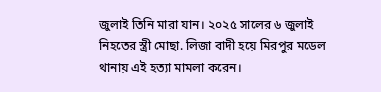জুলাই তিনি মারা যান। ২০২৫ সালের ৬ জুলাই নিহতের স্ত্রী মোছা. লিজা বাদী হয়ে মিরপুর মডেল থানায় এই হত্যা মামলা করেন।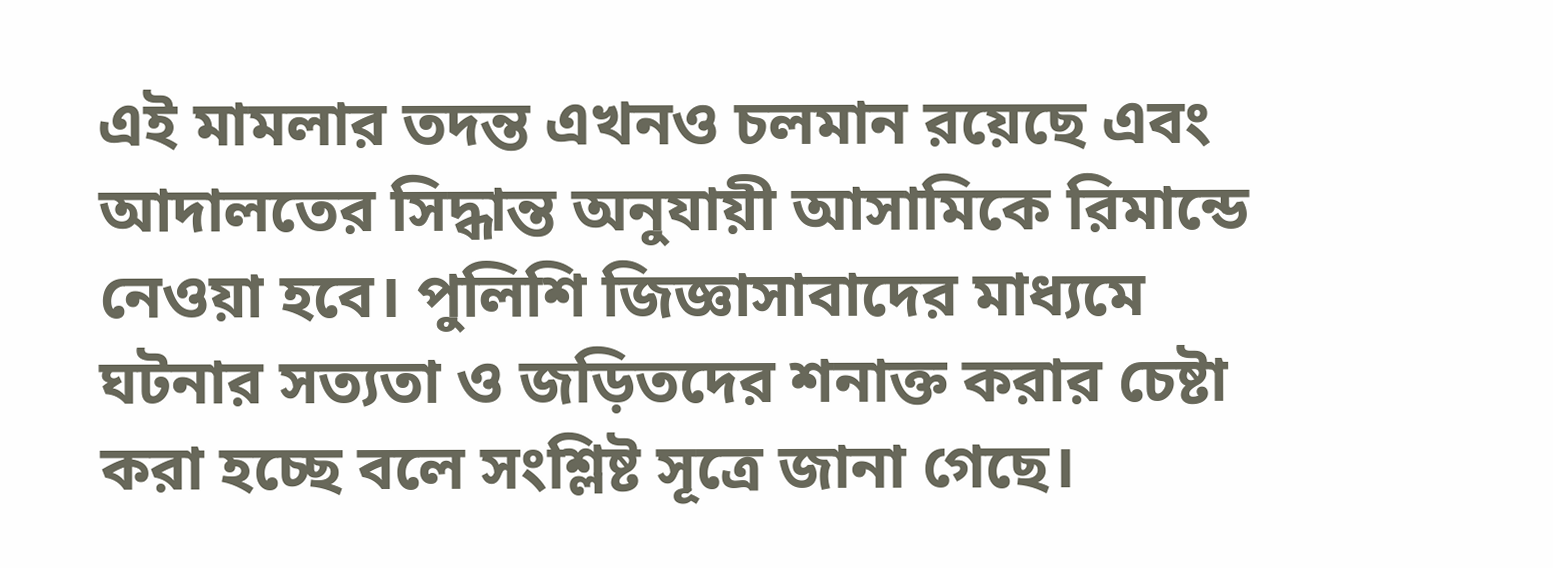এই মামলার তদন্ত এখনও চলমান রয়েছে এবং আদালতের সিদ্ধান্ত অনুযায়ী আসামিকে রিমান্ডে নেওয়া হবে। পুলিশি জিজ্ঞাসাবাদের মাধ্যমে ঘটনার সত্যতা ও জড়িতদের শনাক্ত করার চেষ্টা করা হচ্ছে বলে সংশ্লিষ্ট সূত্রে জানা গেছে।